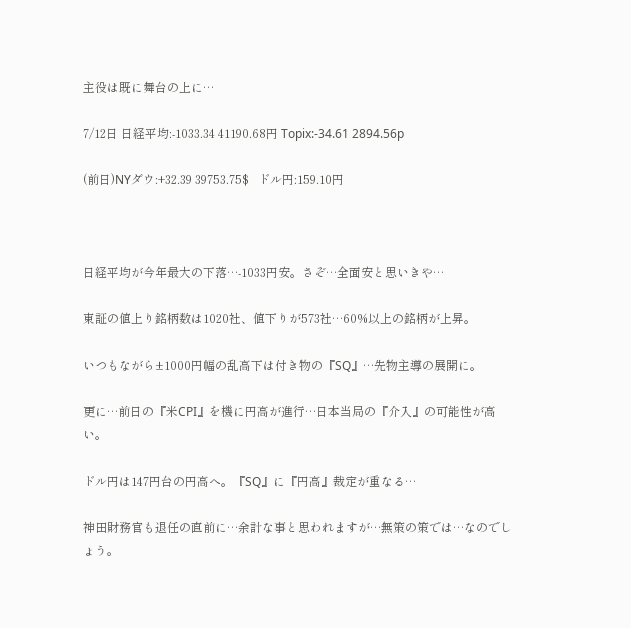主役は既に舞台の上に…

7/12日 日経平均:-1033.34 41190.68円 Topix:-34.61 2894.56p

(前日)NYダウ:+32.39 39753.75$   ドル円:159.10円



日経平均が今年最大の下落…-1033円安。さぞ…全面安と思いきや…

東証の値上り銘柄数は1020社、値下りが573社…60%以上の銘柄が上昇。

いつもながら±1000円幅の乱高下は付き物の『SQ』…先物主導の展開に。

更に…前日の『米CPI』を機に円高が進行…日本当局の『介入』の可能性が高い。

ドル円は147円台の円高へ。『SQ』に『円高』裁定が重なる…

神田財務官も退任の直前に…余計な事と思われますが…無策の策では…なのでしょう。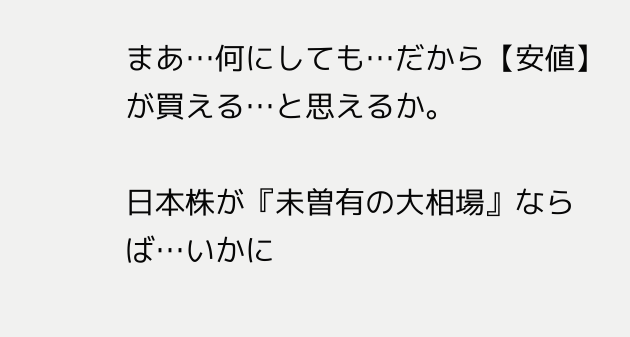まあ…何にしても…だから【安値】が買える…と思えるか。

日本株が『未曽有の大相場』ならば…いかに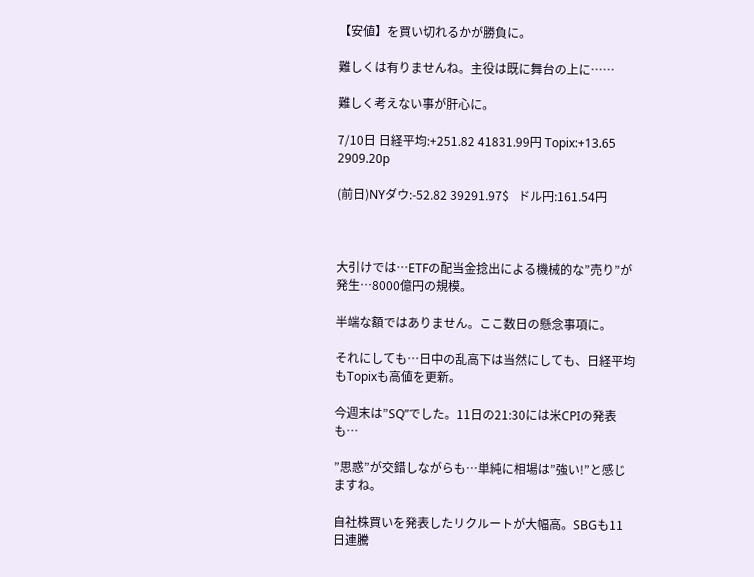【安値】を買い切れるかが勝負に。

難しくは有りませんね。主役は既に舞台の上に……

難しく考えない事が肝心に。

7/10日 日経平均:+251.82 41831.99円 Topix:+13.65 2909.20p

(前日)NYダウ:-52.82 39291.97$   ドル円:161.54円



大引けでは…ETFの配当金捻出による機械的な”売り”が発生…8000億円の規模。

半端な額ではありません。ここ数日の懸念事項に。

それにしても…日中の乱高下は当然にしても、日経平均もTopixも高値を更新。

今週末は”SQ”でした。11日の21:30には米CPIの発表も…

”思惑”が交錯しながらも…単純に相場は”強い!”と感じますね。

自社株買いを発表したリクルートが大幅高。SBGも11日連騰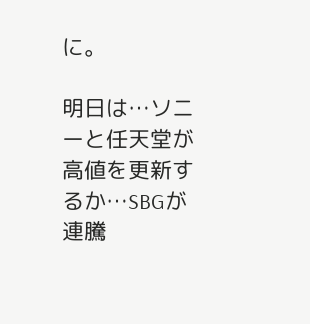に。

明日は…ソニーと任天堂が高値を更新するか…SBGが連騰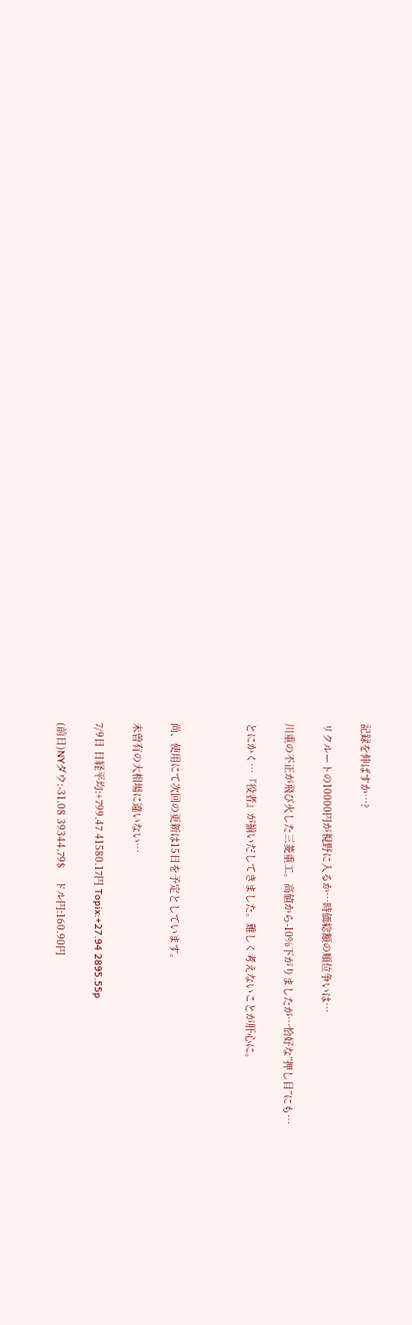記録を伸ばすか…?

リクルートの10000円が視野に入るか…時価総額の順位争いは…

川重の不正が飛び火した三菱重工。高値から-10%下がりましたが…恰好な”押し目”にも…

とにかく…『役者』が揃いだしてきました。難しく考えないことが肝心に。



尚、使用にて次回の更新は15日を予定としています。

未曽有の大相場に違いない…

7/9日 日経平均:+799.47 41580.17円 Topix:+27.94 2895.55p

(前日)NYダウ:-31.08 39344.79$    ドル円:160.90円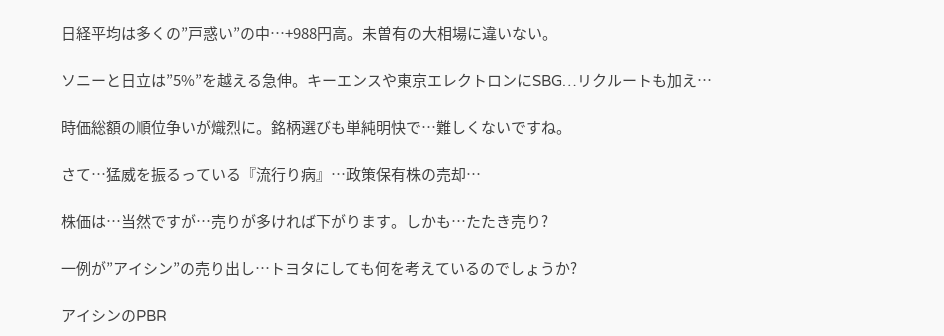日経平均は多くの”戸惑い”の中…+988円高。未曽有の大相場に違いない。

ソニーと日立は”5%”を越える急伸。キーエンスや東京エレクトロンにSBG…リクルートも加え…

時価総額の順位争いが熾烈に。銘柄選びも単純明快で…難しくないですね。

さて…猛威を振るっている『流行り病』…政策保有株の売却…

株価は…当然ですが…売りが多ければ下がります。しかも…たたき売り?

一例が”アイシン”の売り出し…トヨタにしても何を考えているのでしょうか?

アイシンのPBR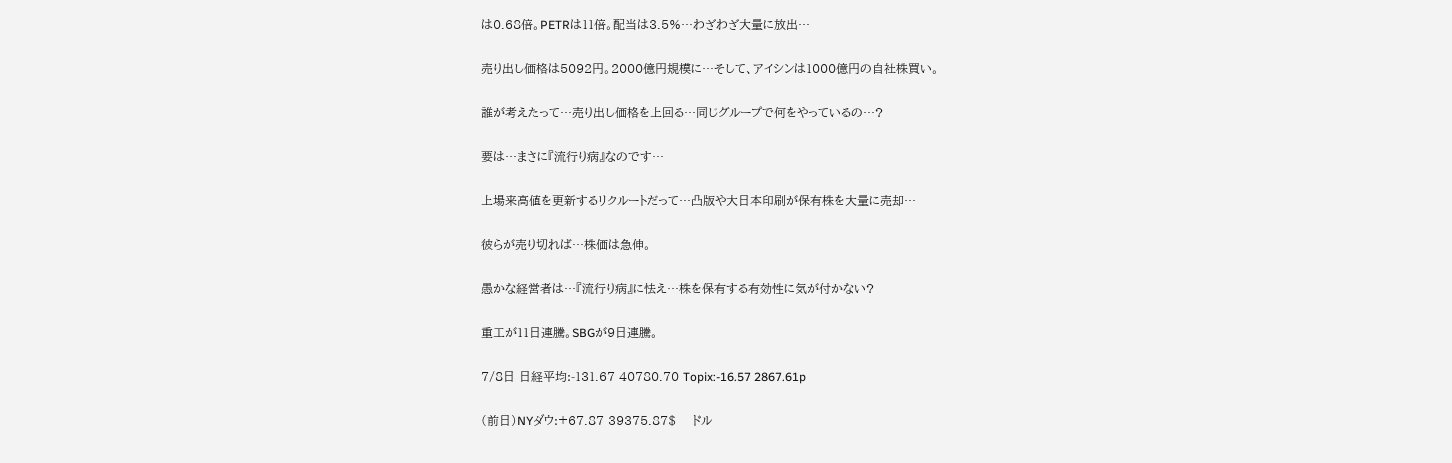は0.68倍。PETRは11倍。配当は3.5%…わざわざ大量に放出…

売り出し価格は5092円。2000億円規模に…そして、アイシンは1000億円の自社株買い。

誰が考えたって…売り出し価格を上回る…同じグループで何をやっているの…?

要は…まさに『流行り病』なのです…

上場来高値を更新するリクルートだって…凸版や大日本印刷が保有株を大量に売却…

彼らが売り切れば…株価は急伸。

愚かな経営者は…『流行り病』に怯え…株を保有する有効性に気が付かない?

重工が11日連騰。SBGが9日連騰。

7/8日 日経平均:-131.67 40780.70 Topix:-16.57 2867.61p

(前日)NYダウ:+67.87 39375.87$    ドル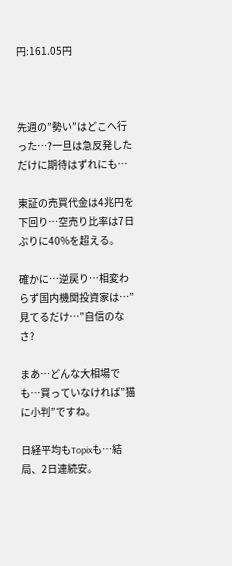円:161.05円



先週の”勢い”はどこへ行った…?一旦は急反発しただけに期待はずれにも…

東証の売買代金は4兆円を下回り…空売り比率は7日ぶりに40%を超える。

確かに…逆戻り…相変わらず国内機関投資家は…”見てるだけ…”自信のなさ?

まあ…どんな大相場でも…買っていなければ”猫に小判”ですね。

日経平均もTopixも…結局、2日連続安。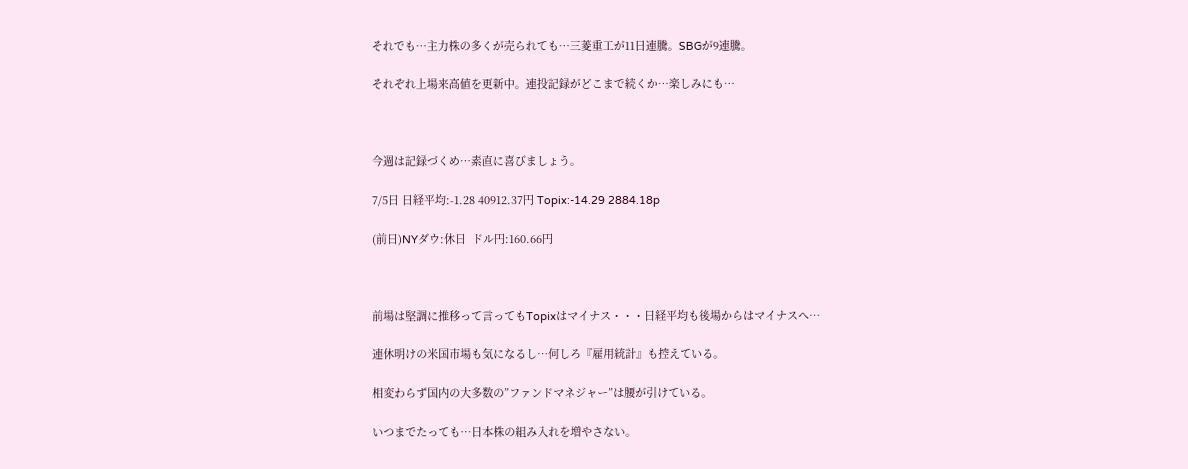それでも…主力株の多くが売られても…三菱重工が11日連騰。SBGが9連騰。

それぞれ上場来高値を更新中。連投記録がどこまで続くか…楽しみにも…



今週は記録づくめ…素直に喜びましょう。

7/5日 日経平均:-1.28 40912.37円 Topix:-14.29 2884.18p

(前日)NYダウ:休日  ドル円:160.66円



前場は堅調に推移って言ってもTopixはマイナス・・・日経平均も後場からはマイナスへ…

連休明けの米国市場も気になるし…何しろ『雇用統計』も控えている。

相変わらず国内の大多数の”ファンドマネジャー”は腰が引けている。

いつまでたっても…日本株の組み入れを増やさない。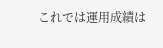これでは運用成績は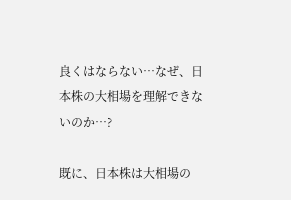良くはならない…なぜ、日本株の大相場を理解できないのか…?

既に、日本株は大相場の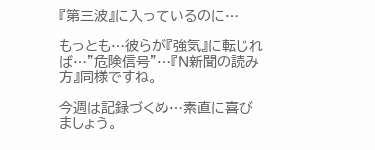『第三波』に入っているのに…

もっとも…彼らが『強気』に転じれば…”危険信号”…『N新聞の読み方』同様ですね。

今週は記録づくめ…素直に喜びましょう。